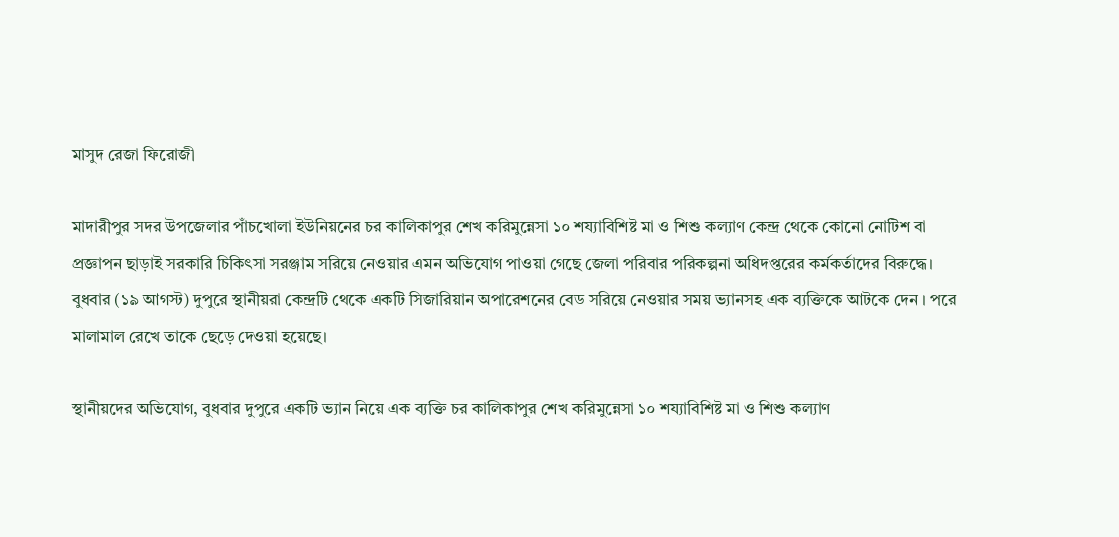মাসুদ রেজা ফিরোজী

মাদারীপুর সদর উপজেলার পাঁচখোলা ইউনিয়নের চর কালিকাপুর শেখ করিমুন্নেসা ১০ শয্যাবিশিষ্ট মা ও শিশু কল্যাণ কেন্দ্র থেকে কোনো নোটিশ বা প্রজ্ঞাপন ছাড়াই সরকারি চিকিৎসা সরঞ্জাম সরিয়ে নেওয়ার এমন অভিযোগ পাওয়া গেছে জেলা পরিবার পরিকল্পনা অধিদপ্তরের কর্মকর্তাদের বিরুদ্ধে। বুধবার (১৯ আগস্ট) দুপুরে স্থানীয়রা কেন্দ্রটি থেকে একটি সিজারিয়ান অপারেশনের বেড সরিয়ে নেওয়ার সময় ভ্যানসহ এক ব্যক্তিকে আটকে দেন । পরে মালামাল রেখে তাকে ছেড়ে দেওয়া হয়েছে।

স্থানীয়দের অভিযোগ, বুধবার দুপুরে একটি ভ্যান নিয়ে এক ব্যক্তি চর কালিকাপুর শেখ করিমুন্নেসা ১০ শয্যাবিশিষ্ট মা ও শিশু কল্যাণ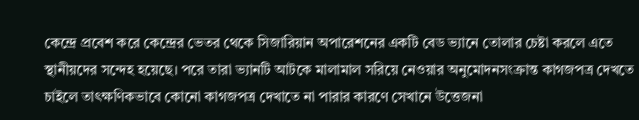কেন্দ্রে প্রবেশ করে কেন্দ্রের ভেতর থেকে সিজারিয়ান অপারেশনের একটি বেড ভ্যানে তোলার চেষ্টা করলে এতে স্থানীয়দের সন্দেহ হয়েছে। পরে তারা ভ্যানটি আটকে মালামাল সরিয়ে নেওয়ার অনুমোদনসংক্রান্ত কাগজপত্র দেখতে চাইলে তাৎক্ষণিকভাবে কোনো কাগজপত্র দেখাতে না পারার কারণে সেখানে উত্তেজনা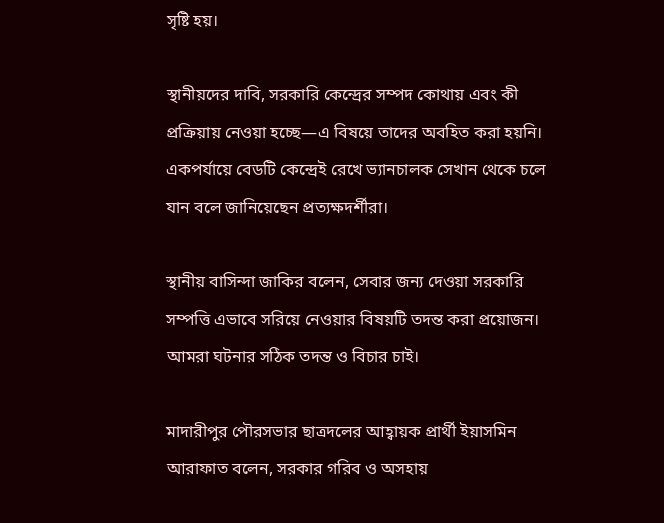সৃষ্টি হয়।

স্থানীয়দের দাবি, সরকারি কেন্দ্রের সম্পদ কোথায় এবং কী প্রক্রিয়ায় নেওয়া হচ্ছে—এ বিষয়ে তাদের অবহিত করা হয়নি। একপর্যায়ে বেডটি কেন্দ্রেই রেখে ভ্যানচালক সেখান থেকে চলে যান বলে জানিয়েছেন প্রত্যক্ষদর্শীরা।

স্থানীয় বাসিন্দা জাকির বলেন, সেবার জন্য দেওয়া সরকারি সম্পত্তি এভাবে সরিয়ে নেওয়ার বিষয়টি তদন্ত করা প্রয়োজন। আমরা ঘটনার সঠিক তদন্ত ও বিচার চাই।

মাদারীপুর পৌরসভার ছাত্রদলের আহ্বায়ক প্রার্থী ইয়াসমিন আরাফাত বলেন, সরকার গরিব ও অসহায়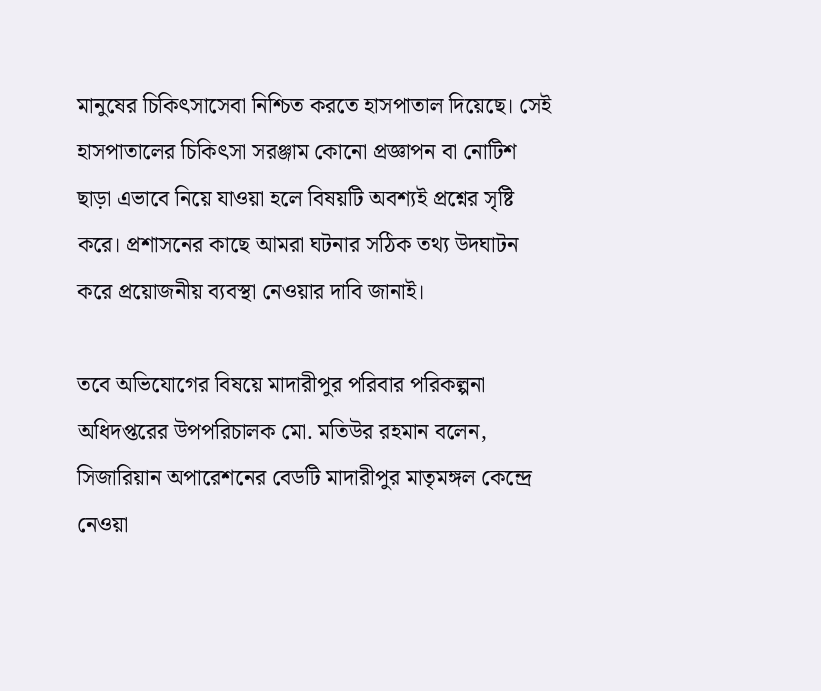মানুষের চিকিৎসাসেবা নিশ্চিত করতে হাসপাতাল দিয়েছে। সেই হাসপাতালের চিকিৎসা সরঞ্জাম কোনো প্রজ্ঞাপন বা নোটিশ ছাড়া এভাবে নিয়ে যাওয়া হলে বিষয়টি অবশ্যই প্রশ্নের সৃষ্টি করে। প্রশাসনের কাছে আমরা ঘটনার সঠিক তথ্য উদঘাটন করে প্রয়োজনীয় ব্যবস্থা নেওয়ার দাবি জানাই।

তবে অভিযোগের বিষয়ে মাদারীপুর পরিবার পরিকল্পনা অধিদপ্তরের উপপরিচালক মো. মতিউর রহমান বলেন, সিজারিয়ান অপারেশনের বেডটি মাদারীপুর মাতৃমঙ্গল কেন্দ্রে নেওয়া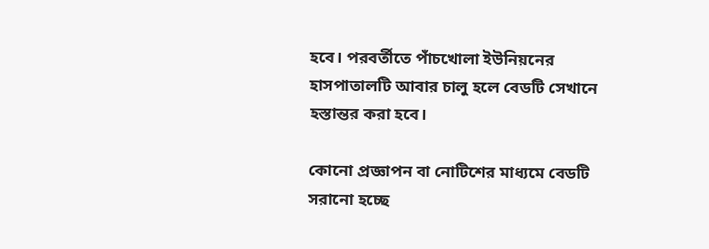হবে। পরবর্তীতে পাঁচখোলা ইউনিয়নের হাসপাতালটি আবার চালু হলে বেডটি সেখানে হস্তান্তর করা হবে।

কোনো প্রজ্ঞাপন বা নোটিশের মাধ্যমে বেডটি সরানো হচ্ছে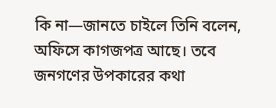কি না—জানতে চাইলে তিনি বলেন, অফিসে কাগজপত্র আছে। তবে জনগণের উপকারের কথা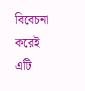বিবেচনা করেই এটি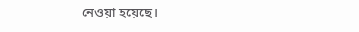নেওয়া হয়েছে।